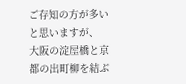ご存知の方が多いと思いますが、
大阪の淀屋橋と京都の出町柳を結ぶ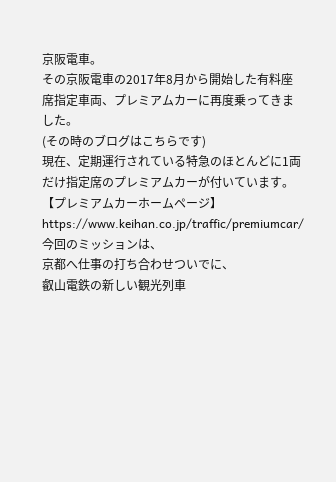京阪電車。
その京阪電車の2017年8月から開始した有料座席指定車両、プレミアムカーに再度乗ってきました。
(その時のブログはこちらです)
現在、定期運行されている特急のほとんどに1両だけ指定席のプレミアムカーが付いています。
【プレミアムカーホームページ】https://www.keihan.co.jp/traffic/premiumcar/
今回のミッションは、
京都へ仕事の打ち合わせついでに、
叡山電鉄の新しい観光列車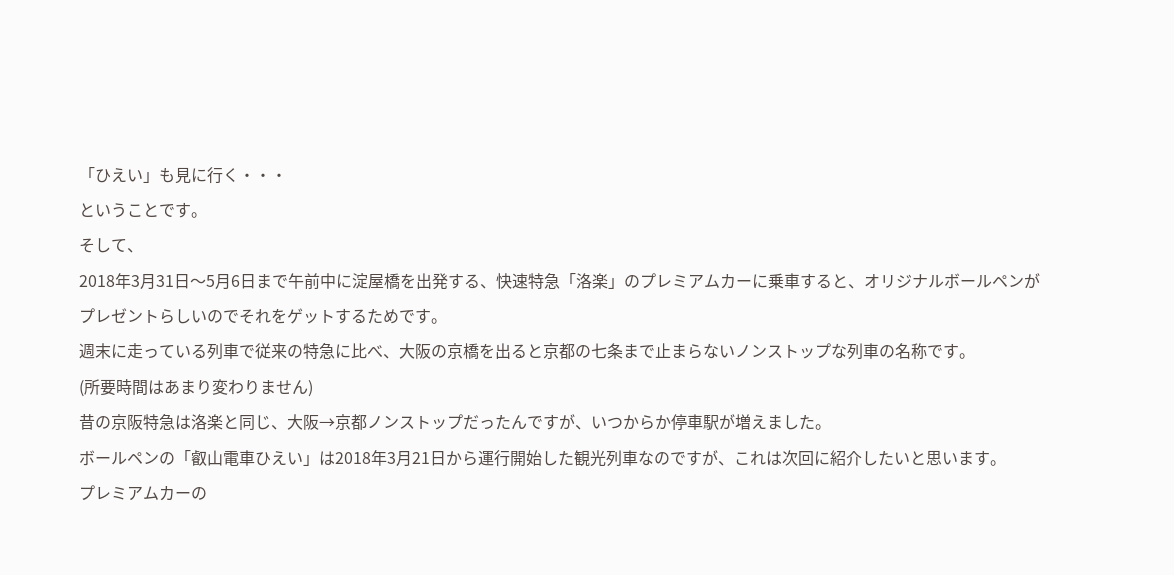「ひえい」も見に行く・・・
ということです。
そして、
2018年3月31日〜5月6日まで午前中に淀屋橋を出発する、快速特急「洛楽」のプレミアムカーに乗車すると、オリジナルボールペンがプレゼントらしいのでそれをゲットするためです。
週末に走っている列車で従来の特急に比べ、大阪の京橋を出ると京都の七条まで止まらないノンストップな列車の名称です。
(所要時間はあまり変わりません)
昔の京阪特急は洛楽と同じ、大阪→京都ノンストップだったんですが、いつからか停車駅が増えました。
ボールペンの「叡山電車ひえい」は2018年3月21日から運行開始した観光列車なのですが、これは次回に紹介したいと思います。
プレミアムカーの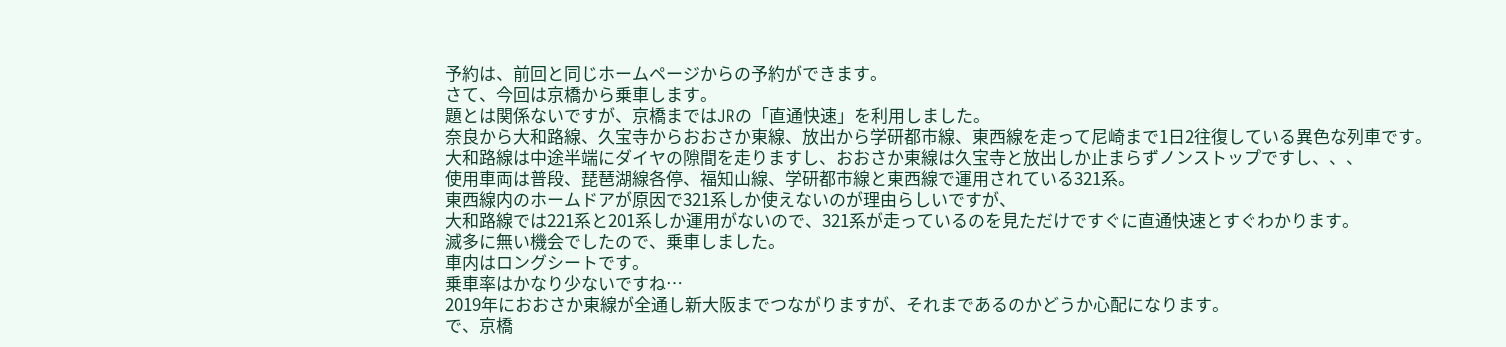予約は、前回と同じホームページからの予約ができます。
さて、今回は京橋から乗車します。
題とは関係ないですが、京橋まではJRの「直通快速」を利用しました。
奈良から大和路線、久宝寺からおおさか東線、放出から学研都市線、東西線を走って尼崎まで1日2往復している異色な列車です。
大和路線は中途半端にダイヤの隙間を走りますし、おおさか東線は久宝寺と放出しか止まらずノンストップですし、、、
使用車両は普段、琵琶湖線各停、福知山線、学研都市線と東西線で運用されている321系。
東西線内のホームドアが原因で321系しか使えないのが理由らしいですが、
大和路線では221系と201系しか運用がないので、321系が走っているのを見ただけですぐに直通快速とすぐわかります。
滅多に無い機会でしたので、乗車しました。
車内はロングシートです。
乗車率はかなり少ないですね…
2019年におおさか東線が全通し新大阪までつながりますが、それまであるのかどうか心配になります。
で、京橋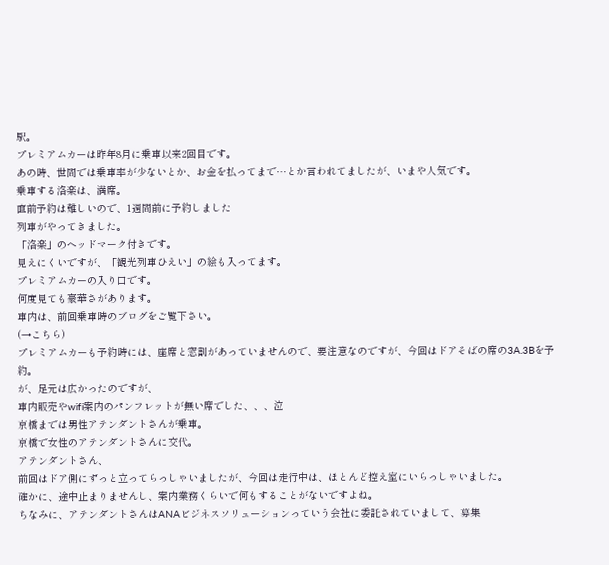駅。
プレミアムカーは昨年8月に乗車以来2回目です。
あの時、世間では乗車率が少ないとか、お金を払ってまで…とか言われてましたが、いまや人気です。
乗車する洛楽は、満席。
直前予約は難しいので、1週間前に予約しました
列車がやってきました。
「洛楽」のヘッドマーク付きです。
見えにくいですが、「観光列車ひえい」の絵も入ってます。
プレミアムカーの入り口です。
何度見ても豪華さがあります。
車内は、前回乗車時のブログをご覧下さい。
(→こちら)
プレミアムカーも予約時には、座席と窓割があっていませんので、要注意なのですが、今回はドアそばの席の3A.3Bを予約。
が、足元は広かったのですが、
車内販売やwifi案内のパンフレットが無い席でした、、、泣
京橋までは男性アテンダントさんが乗車。
京橋で女性のアテンダントさんに交代。
アテンダントさん、
前回はドア側にずっと立ってらっしゃいましたが、今回は走行中は、ほとんど控え室にいらっしゃいました。
確かに、途中止まりませんし、案内業務くらいで何もすることがないですよね。
ちなみに、アテンダントさんはANAビジネスソリューションっていう会社に委託されていまして、募集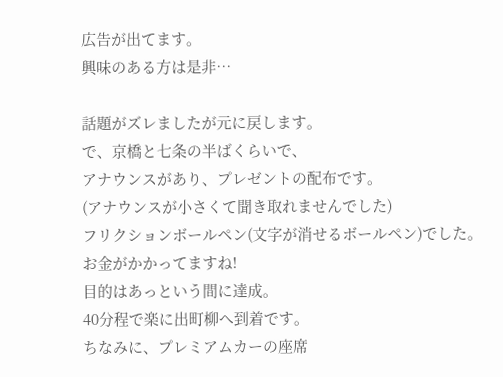広告が出てます。
興味のある方は是非…

話題がズレましたが元に戻します。
で、京橋と七条の半ばくらいで、
アナウンスがあり、プレゼントの配布です。
(アナウンスが小さくて聞き取れませんでした)
フリクションボールペン(文字が消せるボールペン)でした。
お金がかかってますね!
目的はあっという間に達成。
40分程で楽に出町柳へ到着です。
ちなみに、プレミアムカーの座席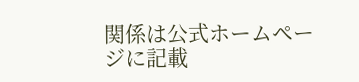関係は公式ホームページに記載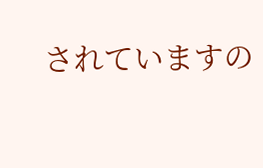されていますの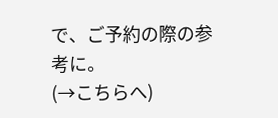で、ご予約の際の参考に。
(→こちらへ)